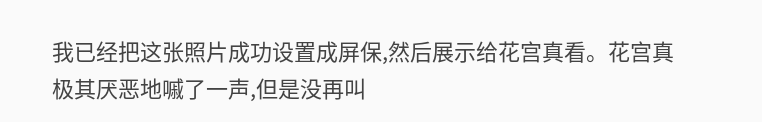我已经把这张照片成功设置成屏保,然后展示给花宫真看。花宫真极其厌恶地嘁了一声,但是没再叫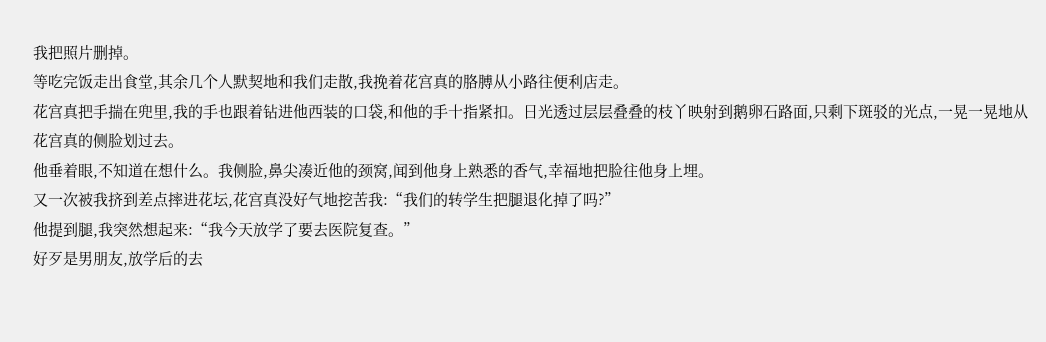我把照片删掉。
等吃完饭走出食堂,其余几个人默契地和我们走散,我挽着花宫真的胳膊从小路往便利店走。
花宫真把手揣在兜里,我的手也跟着钻进他西装的口袋,和他的手十指紧扣。日光透过层层叠叠的枝丫映射到鹅卵石路面,只剩下斑驳的光点,一晃一晃地从花宫真的侧脸划过去。
他垂着眼,不知道在想什么。我侧脸,鼻尖凑近他的颈窝,闻到他身上熟悉的香气,幸福地把脸往他身上埋。
又一次被我挤到差点摔进花坛,花宫真没好气地挖苦我:“我们的转学生把腿退化掉了吗?”
他提到腿,我突然想起来:“我今天放学了要去医院复查。”
好歹是男朋友,放学后的去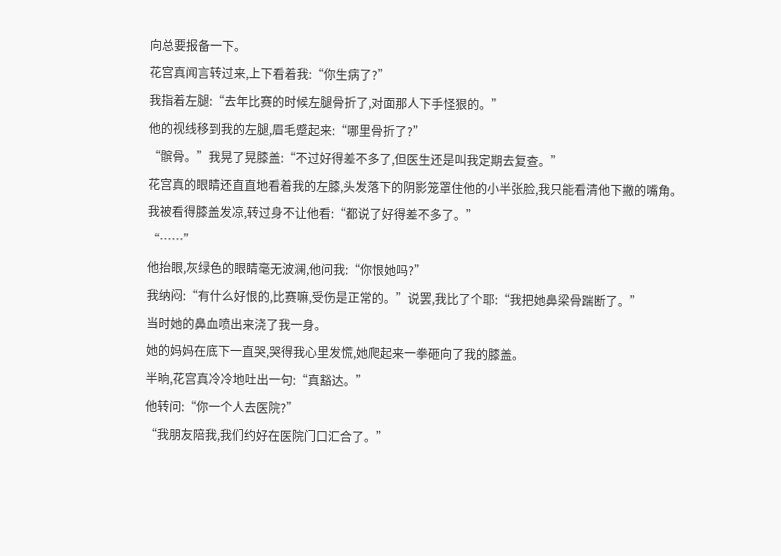向总要报备一下。
花宫真闻言转过来,上下看着我:“你生病了?”
我指着左腿:“去年比赛的时候左腿骨折了,对面那人下手怪狠的。”
他的视线移到我的左腿,眉毛蹙起来:“哪里骨折了?”
“髌骨。”我晃了晃膝盖:“不过好得差不多了,但医生还是叫我定期去复查。”
花宫真的眼睛还直直地看着我的左膝,头发落下的阴影笼罩住他的小半张脸,我只能看清他下撇的嘴角。
我被看得膝盖发凉,转过身不让他看:“都说了好得差不多了。”
“……”
他抬眼,灰绿色的眼睛毫无波澜,他问我:“你恨她吗?”
我纳闷:“有什么好恨的,比赛嘛,受伤是正常的。”说罢,我比了个耶:“我把她鼻梁骨踹断了。”
当时她的鼻血喷出来浇了我一身。
她的妈妈在底下一直哭,哭得我心里发慌,她爬起来一拳砸向了我的膝盖。
半晌,花宫真冷冷地吐出一句:“真豁达。”
他转问:“你一个人去医院?”
“我朋友陪我,我们约好在医院门口汇合了。”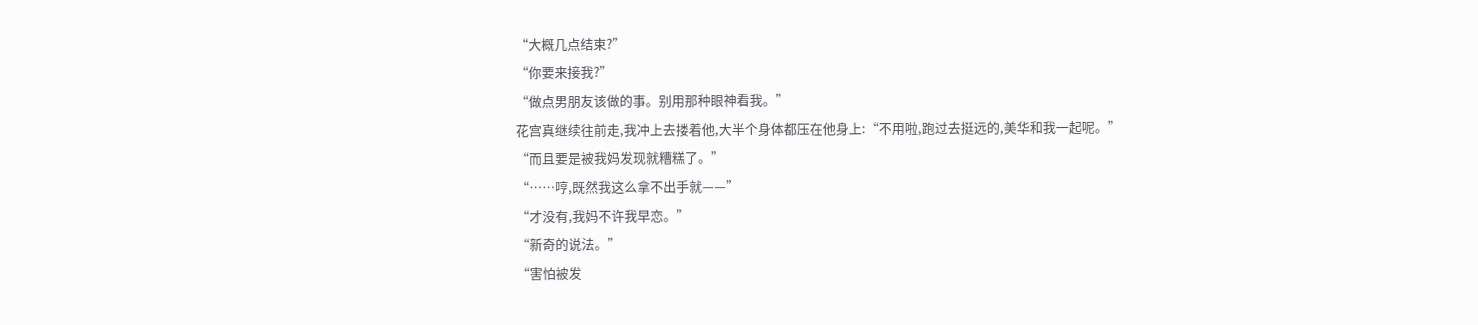“大概几点结束?”
“你要来接我?”
“做点男朋友该做的事。别用那种眼神看我。”
花宫真继续往前走,我冲上去搂着他,大半个身体都压在他身上:“不用啦,跑过去挺远的,美华和我一起呢。”
“而且要是被我妈发现就糟糕了。”
“……哼,既然我这么拿不出手就——”
“才没有,我妈不许我早恋。”
“新奇的说法。”
“害怕被发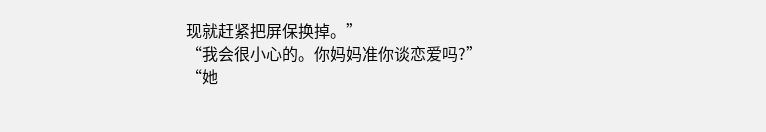现就赶紧把屏保换掉。”
“我会很小心的。你妈妈准你谈恋爱吗?”
“她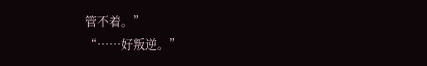管不着。”
“……好叛逆。”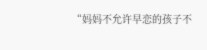“妈妈不允许早恋的孩子不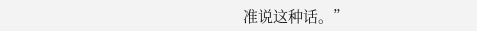准说这种话。”